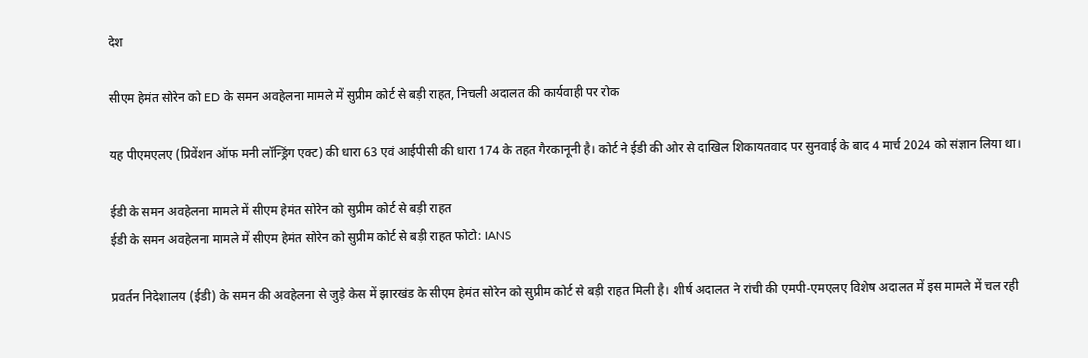देश

सीएम हेमंत सोरेन को ED के समन अवहेलना मामले में सुप्रीम कोर्ट से बड़ी राहत, निचली अदालत की कार्यवाही पर रोक

यह पीएमएलए (प्रिवेंशन ऑफ मनी लॉन्ड्रिंग एक्ट) की धारा 63 एवं आईपीसी की धारा 174 के तहत गैरकानूनी है। कोर्ट ने ईडी की ओर से दाखिल शिकायतवाद पर सुनवाई के बाद 4 मार्च 2024 को संज्ञान लिया था।

ईडी के समन अवहेलना मामले में सीएम हेमंत सोरेन को सुप्रीम कोर्ट से बड़ी राहत
ईडी के समन अवहेलना मामले में सीएम हेमंत सोरेन को सुप्रीम कोर्ट से बड़ी राहत फोटो: IANS

प्रवर्तन निदेशालय (ईडी) के समन की अवहेलना से जुड़े केस में झारखंड के सीएम हेमंत सोरेन को सुप्रीम कोर्ट से बड़ी राहत मिली है। शीर्ष अदालत ने रांची की एमपी-एमएलए विशेष अदालत में इस मामले में चल रही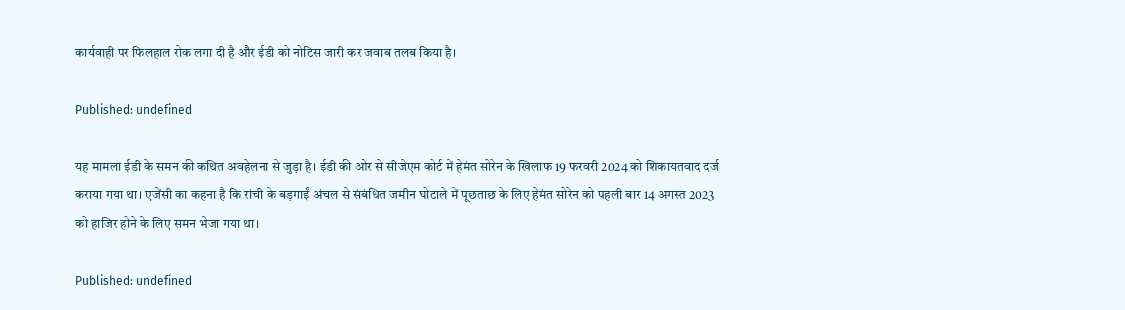कार्यवाही पर फिलहाल रोक लगा दी है और ईडी को नोटिस जारी कर जवाब तलब किया है।

Published: undefined

यह मामला ईडी के समन की कथित अवहेलना से जुड़ा है। ईडी की ओर से सीजेएम कोर्ट में हेमंत सोरेन के खिलाफ 19 फरवरी 2024 को शिकायतवाद दर्ज कराया गया था। एजेंसी का कहना है कि रांची के बड़गाईं अंचल से संबंधित जमीन घोटाले में पूछताछ के लिए हेमंत सोरेन को पहली बार 14 अगस्त 2023 को हाजिर होने के लिए समन भेजा गया था।

Published: undefined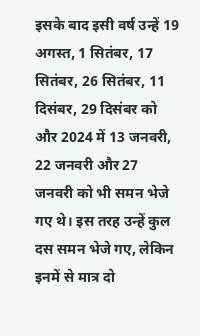इसके बाद इसी वर्ष उन्हें 19 अगस्त, 1 सितंबर, 17 सितंबर, 26 सितंबर, 11 दिसंबर, 29 दिसंबर को और 2024 में 13 जनवरी, 22 जनवरी और 27 जनवरी को भी समन भेजे गए थे। इस तरह उन्हें कुल दस समन भेजे गए, लेकिन इनमें से मात्र दो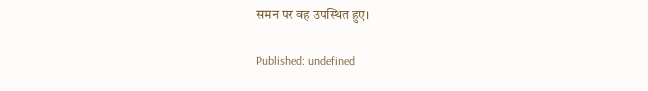समन पर वह उपस्थित हुए।

Published: undefined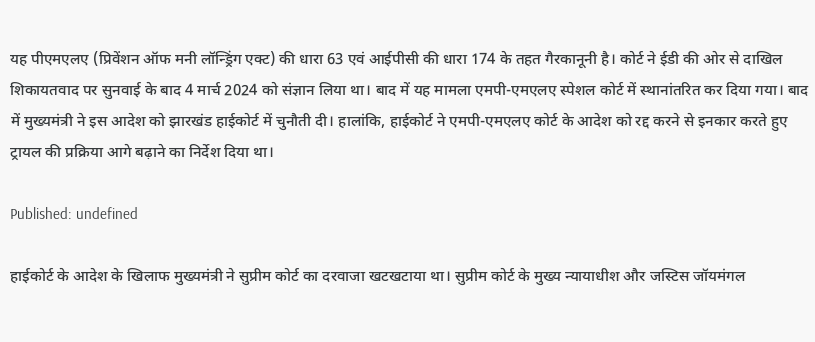यह पीएमएलए (प्रिवेंशन ऑफ मनी लॉन्ड्रिंग एक्ट) की धारा 63 एवं आईपीसी की धारा 174 के तहत गैरकानूनी है। कोर्ट ने ईडी की ओर से दाखिल शिकायतवाद पर सुनवाई के बाद 4 मार्च 2024 को संज्ञान लिया था। बाद में यह मामला एमपी-एमएलए स्पेशल कोर्ट में स्थानांतरित कर दिया गया। बाद में मुख्यमंत्री ने इस आदेश को झारखंड हाईकोर्ट में चुनौती दी। हालांकि, हाईकोर्ट ने एमपी-एमएलए कोर्ट के आदेश को रद्द करने से इनकार करते हुए ट्रायल की प्रक्रिया आगे बढ़ाने का निर्देश दिया था।

Published: undefined

हाईकोर्ट के आदेश के खिलाफ मुख्यमंत्री ने सुप्रीम कोर्ट का दरवाजा खटखटाया था। सुप्रीम कोर्ट के मुख्य न्यायाधीश और जस्टिस जॉयमंगल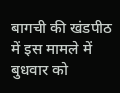बागची की खंडपीठ में इस मामले में बुधवार को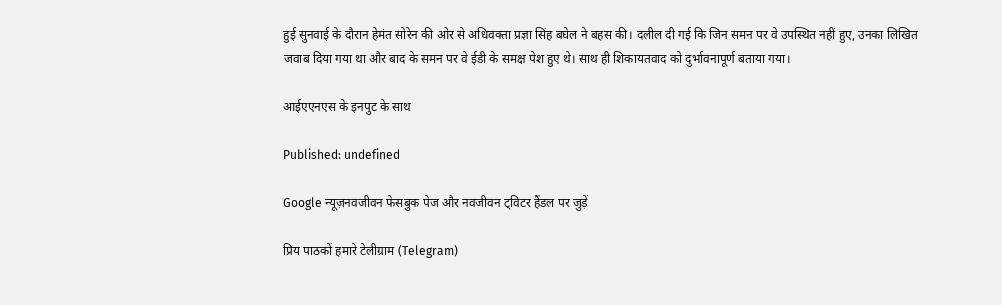हुई सुनवाई के दौरान हेमंत सोरेन की ओर से अधिवक्ता प्रज्ञा सिंह बघेल ने बहस की। दलील दी गई कि जिन समन पर वे उपस्थित नहीं हुए, उनका लिखित जवाब दिया गया था और बाद के समन पर वे ईडी के समक्ष पेश हुए थे। साथ ही शिकायतवाद को दुर्भावनापूर्ण बताया गया।

आईएएनएस के इनपुट के साथ

Published: undefined

Google न्यूज़नवजीवन फेसबुक पेज और नवजीवन ट्विटर हैंडल पर जुड़ें

प्रिय पाठकों हमारे टेलीग्राम (Telegram)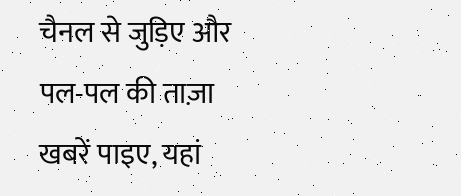चैनल से जुड़िए और पल-पल की ताज़ा खबरें पाइए, यहां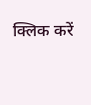क्लिक करें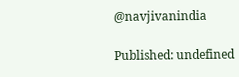@navjivanindia

Published: undefined